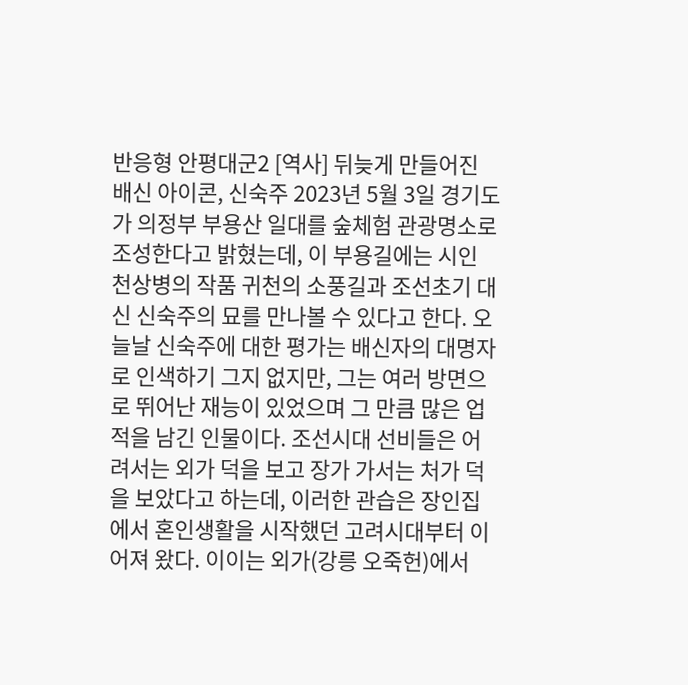반응형 안평대군2 [역사] 뒤늦게 만들어진 배신 아이콘, 신숙주 2023년 5월 3일 경기도가 의정부 부용산 일대를 숲체험 관광명소로 조성한다고 밝혔는데, 이 부용길에는 시인 천상병의 작품 귀천의 소풍길과 조선초기 대신 신숙주의 묘를 만나볼 수 있다고 한다. 오늘날 신숙주에 대한 평가는 배신자의 대명자로 인색하기 그지 없지만, 그는 여러 방면으로 뛰어난 재능이 있었으며 그 만큼 많은 업적을 남긴 인물이다. 조선시대 선비들은 어려서는 외가 덕을 보고 장가 가서는 처가 덕을 보았다고 하는데, 이러한 관습은 장인집에서 혼인생활을 시작했던 고려시대부터 이어져 왔다. 이이는 외가(강릉 오죽헌)에서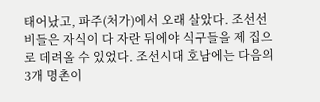태어났고, 파주(처가)에서 오래 살았다. 조선선비들은 자식이 다 자란 뒤에야 식구들을 제 집으로 데려올 수 있었다. 조선시대 호남에는 다음의 3개 명촌이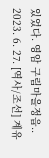있었다. 영암 구림마을정읍.. 2023. 6. 27. [역사/조선] 계유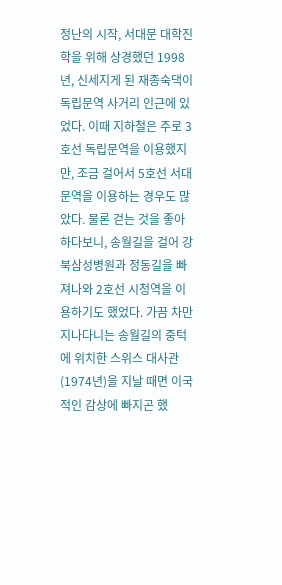정난의 시작, 서대문 대학진학을 위해 상경했던 1998년, 신세지게 된 재종숙댁이 독립문역 사거리 인근에 있었다. 이때 지하철은 주로 3호선 독립문역을 이용했지만, 조금 걸어서 5호선 서대문역을 이용하는 경우도 많았다. 물론 걷는 것을 좋아하다보니, 송월길을 걸어 강북삼성병원과 정동길을 빠져나와 2호선 시청역을 이용하기도 했었다. 가끔 차만 지나다니는 송월길의 중턱에 위치한 스위스 대사관(1974년)을 지날 때면 이국적인 감상에 빠지곤 했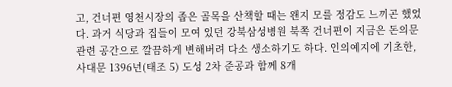고, 건너편 영천시장의 좁은 골목을 산책할 때는 왠지 모를 정감도 느끼곤 했었다. 과거 식당과 집들이 모여 있던 강북삼성병원 북쪽 건너편이 지금은 돈의문 관련 공간으로 깔끔하게 변해버려 다소 생소하기도 하다. 인의예지에 기초한, 사대문 1396년(태조 5) 도성 2차 준공과 함께 8개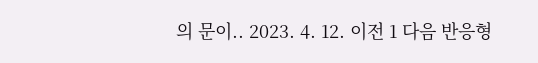의 문이.. 2023. 4. 12. 이전 1 다음 반응형